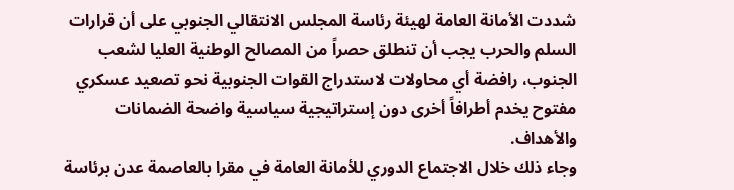شددت الأمانة العامة لهيئة رئاسة المجلس الانتقالي الجنوبي على أن قرارات السلم والحرب يجب أن تنطلق حصراً من المصالح الوطنية العليا لشعب الجنوب، رافضة أي محاولات لاستدراج القوات الجنوبية نحو تصعيد عسكري مفتوح يخدم أطرافاً أخرى دون إستراتيجية سياسية واضحة الضمانات والأهداف.
وجاء ذلك خلال الاجتماع الدوري للأمانة العامة في مقرا بالعاصمة عدن برئاسة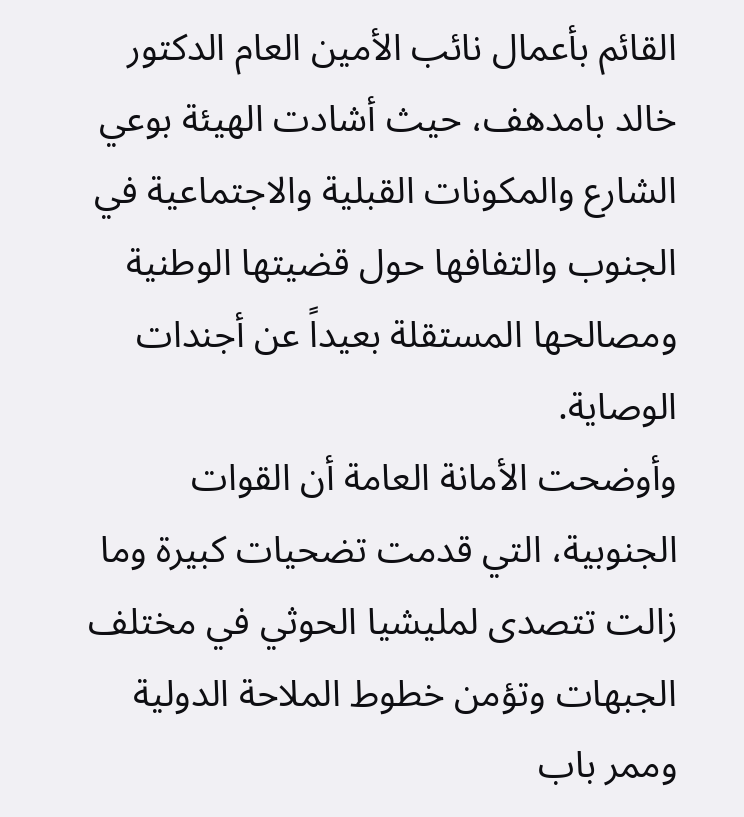القائم بأعمال نائب الأمين العام الدكتور خالد بامدهف، حيث أشادت الهيئة بوعي الشارع والمكونات القبلية والاجتماعية في الجنوب والتفافها حول قضيتها الوطنية ومصالحها المستقلة بعيداً عن أجندات الوصاية.
وأوضحت الأمانة العامة أن القوات الجنوبية، التي قدمت تضحيات كبيرة وما زالت تتصدى لمليشيا الحوثي في مختلف الجبهات وتؤمن خطوط الملاحة الدولية وممر باب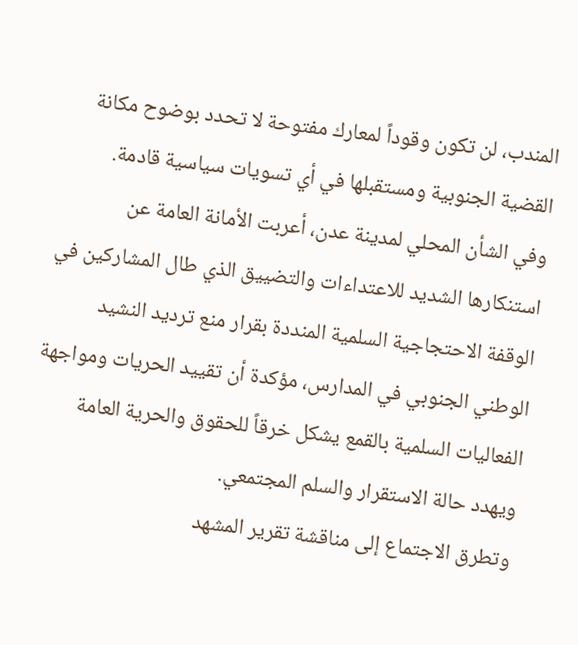المندب، لن تكون وقوداً لمعارك مفتوحة لا تحدد بوضوح مكانة القضية الجنوبية ومستقبلها في أي تسويات سياسية قادمة.
وفي الشأن المحلي لمدينة عدن، أعربت الأمانة العامة عن استنكارها الشديد للاعتداءات والتضييق الذي طال المشاركين في الوقفة الاحتجاجية السلمية المنددة بقرار منع ترديد النشيد الوطني الجنوبي في المدارس، مؤكدة أن تقييد الحريات ومواجهة الفعاليات السلمية بالقمع يشكل خرقاً للحقوق والحرية العامة ويهدد حالة الاستقرار والسلم المجتمعي.
وتطرق الاجتماع إلى مناقشة تقرير المشهد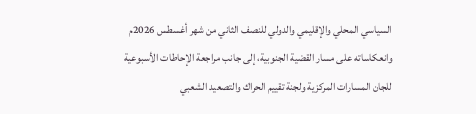السياسي المحلي والإقليمي والدولي للنصف الثاني من شهر أغسطس 2026م وانعكاساته على مسار القضية الجنوبية، إلى جانب مراجعة الإحاطات الأسبوعية للجان المسارات المركزية ولجنة تقييم الحراك والتصعيد الشعبي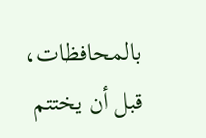بالمحافظات، قبل أن يختتم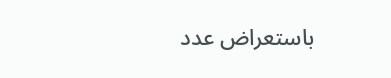باستعراض عدد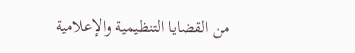من القضايا التنظيمية والإعلامية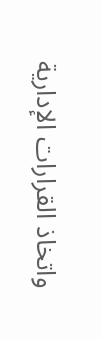واتخاذ القرارات الإدارية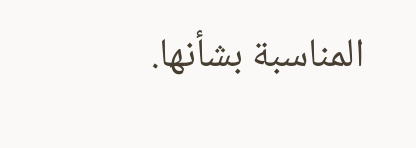المناسبة بشأنها.